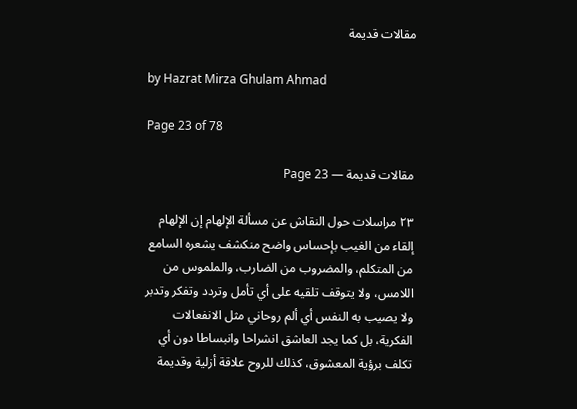مقالات قديمة

by Hazrat Mirza Ghulam Ahmad

Page 23 of 78

مقالات قديمة — Page 23

۲۳ مراسلات حول النقاش عن مسألة الإلهام إن الإلهام إلقاء من الغيب بإحساس واضح منكشف يشعره السامع من المتكلم، والمضروب من الضارب، والملموس من اللامس، ولا يتوقف تلقيه على أي تأمل وتردد وتفكر وتدبر ولا يصيب به النفس أي ألم روحاني مثل الانفعالات الفكرية، بل كما يجد العاشق انشراحا وانبساطا دون أي تكلف برؤية المعشوق، كذلك للروح علاقة أزلية وقديمة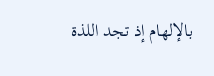بالإلهام إذ تجد اللذة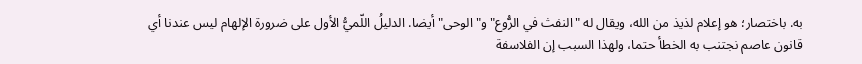به. باختصار؛ هو إعلام لذيذ من الله، ويقال له "النفث في الرُّوع" و"الوحى" أيضا. الدليلُ اللّميُّ الأول على ضرورة الإلهام ليس عندنا أي قانون عاصم نجتنب به الخطأ حتما، ولهذا السبب إن الفلاسفة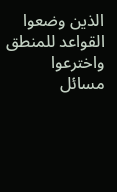الذين وضعوا القواعد للمنطق واخترعوا مسائل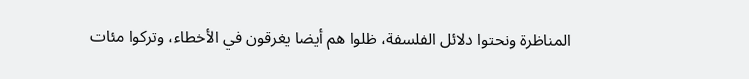المناظرة ونحتوا دلائل الفلسفة، ظلوا هم أيضا يغرقون في الأخطاء، وتركوا مئات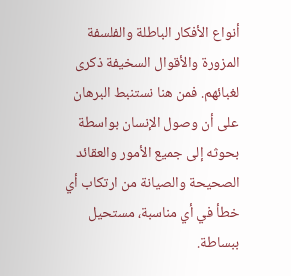أنواع الأفكار الباطلة والفلسفة المزورة والأقوال السخيفة ذكرى لغبائهم. فمن هنا نستنبط البرهان على أن وصول الإنسان بواسطة بحوثه إلى جميع الأمور والعقائد الصحيحة والصيانة من ارتكاب أي خطأ في أي مناسبة، مستحيل ببساطة.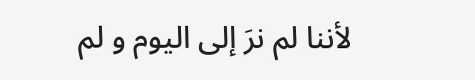لأننا لم نرَ إلى اليوم و لم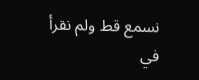نسمع قط ولم نقرأ في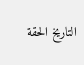التاريخ الحقة